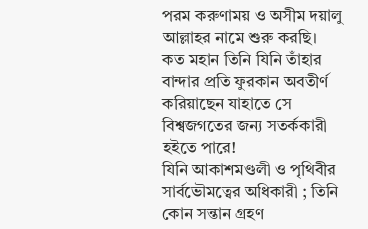পরম করুণাময় ও অসীম দয়ালু আল্লাহর নামে শুরু করছি।
কত মহান তিনি যিনি তাঁহার বান্দার প্রতি ফুরকান অবতীর্ণ করিয়াছেন যাহাতে সে বিশ্বজগতের জন্য সতর্ককারী হইতে পারে!
যিনি আকাশমণ্ডলী ও পৃথিবীর সার্বভৌমত্বের অধিকারী ; তিনি কোন সন্তান গ্রহণ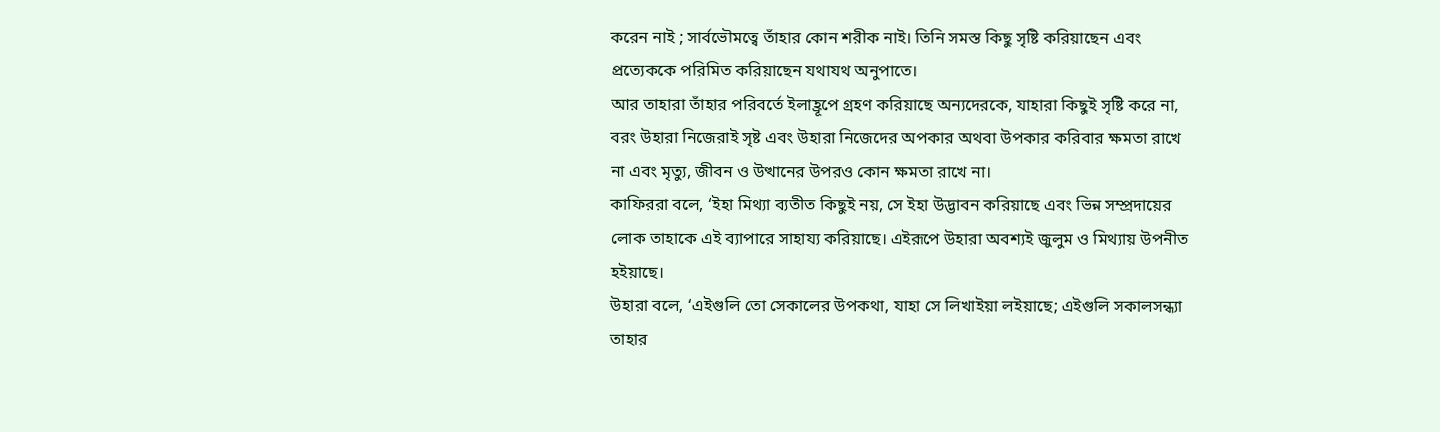করেন নাই ; সার্বভৌমত্বে তাঁহার কোন শরীক নাই। তিনি সমস্ত কিছু সৃষ্টি করিয়াছেন এবং প্রত্যেককে পরিমিত করিয়াছেন যথাযথ অনুপাতে।
আর তাহারা তাঁহার পরিবর্তে ইলাহ্রূপে গ্রহণ করিয়াছে অন্যদেরকে, যাহারা কিছুই সৃষ্টি করে না, বরং উহারা নিজেরাই সৃষ্ট এবং উহারা নিজেদের অপকার অথবা উপকার করিবার ক্ষমতা রাখে না এবং মৃত্যু, জীবন ও উত্থানের উপরও কোন ক্ষমতা রাখে না।
কাফিররা বলে, ‘ইহা মিথ্যা ব্যতীত কিছুই নয়, সে ইহা উদ্ভাবন করিয়াছে এবং ভিন্ন সম্প্রদায়ের লোক তাহাকে এই ব্যাপারে সাহায্য করিয়াছে। এইরূপে উহারা অবশ্যই জুলুম ও মিথ্যায় উপনীত হইয়াছে।
উহারা বলে, ‘এইগুলি তো সেকালের উপকথা, যাহা সে লিখাইয়া লইয়াছে; এইগুলি সকালসন্ধ্যা তাহার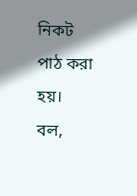নিকট পাঠ করা হয়।
বল,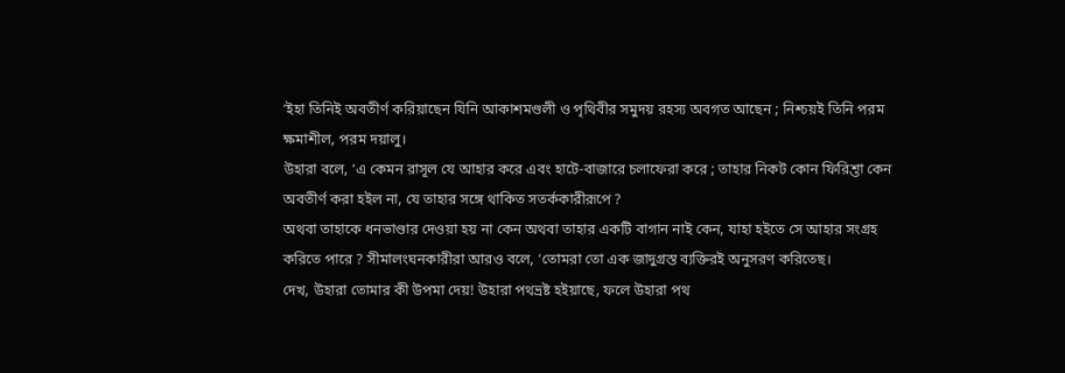‘ইহা তিনিই অবতীর্ণ করিয়াছেন যিনি আকাশমণ্ডলী ও পৃথিবীর সমুদয় রহস্য অবগত আছেন ; নিশ্চয়ই তিনি পরম ক্ষমাশীল, পরম দয়ালু।
উহারা বলে, ‘এ কেমন রাসূল যে আহার করে এবং হাটে-বাজারে চলাফেরা করে ; তাহার নিকট কোন ফিরিশ্তা কেন অবতীর্ণ করা হইল না, যে তাহার সঙ্গে থাকিত সতর্ককারীরূপে ?
অথবা তাহাকে ধনভাণ্ডার দেওয়া হয় না কেন অথবা তাহার একটি বাগান নাই কেন, যাহা হইতে সে আহার সংগ্রহ করিতে পারে ? সীমালংঘনকারীরা আরও বলে, ‘তোমরা তো এক জাদুগ্রস্ত ব্যক্তিরই অনুসরণ করিতেছ।
দেখ, উহারা তোমার কী উপমা দেয়! উহারা পথভ্রষ্ট হইয়াছে, ফলে উহারা পথ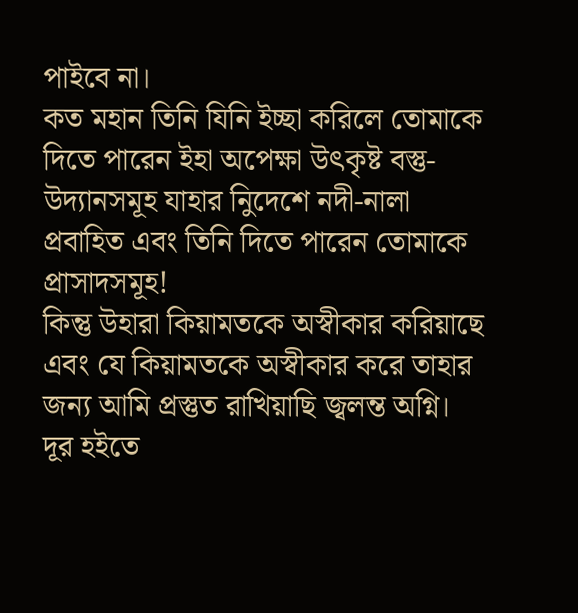পাইবে না।
কত মহান তিনি যিনি ইচ্ছা করিলে তোমাকে দিতে পারেন ইহা অপেক্ষা উৎকৃষ্ট বস্তু-উদ্যানসমূহ যাহার নিুদেশে নদী-নালা প্রবাহিত এবং তিনি দিতে পারেন তোমাকে প্রাসাদসমূহ!
কিন্তু উহারা কিয়ামতকে অস্বীকার করিয়াছে এবং যে কিয়ামতকে অস্বীকার করে তাহার জন্য আমি প্রস্তুত রাখিয়াছি জ্বলন্ত অগ্নি।
দূর হইতে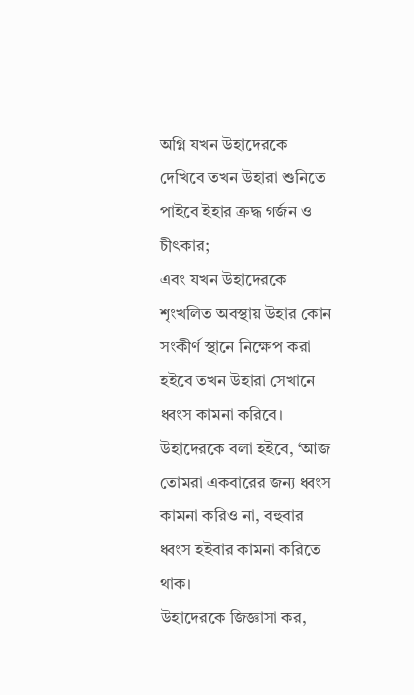অগ্নি যখন উহাদেরকে দেখিবে তখন উহারা শুনিতে পাইবে ইহার ক্রদ্ধ গর্জন ও চীৎকার;
এবং যখন উহাদেরকে শৃংখলিত অবস্থায় উহার কোন সংকীর্ণ স্থানে নিক্ষেপ করা হইবে তখন উহারা সেখানে ধ্বংস কামনা করিবে।
উহাদেরকে বলা হইবে, ‘আজ তোমরা একবারের জন্য ধ্বংস কামনা করিও না, বহুবার ধ্বংস হইবার কামনা করিতে থাক।
উহাদেরকে জিজ্ঞাসা কর,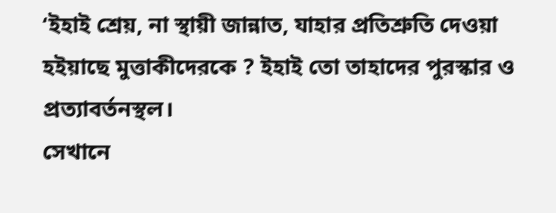‘ইহাই শ্রেয়, না স্থায়ী জান্নাত, যাহার প্রতিশ্রুতি দেওয়া হইয়াছে মুত্তাকীদেরকে ? ইহাই তো তাহাদের পুরস্কার ও প্রত্যাবর্তনস্থল।
সেখানে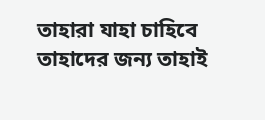তাহারা যাহা চাহিবে তাহাদের জন্য তাহাই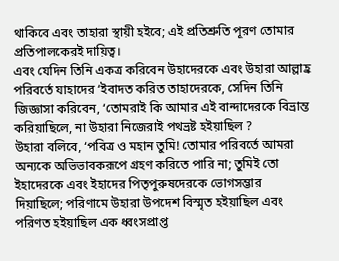থাকিবে এবং তাহারা স্থায়ী হইবে; এই প্রতিশ্রুতি পূরণ তোমার প্রতিপালকেরই দায়িত্ব।
এবং যেদিন তিনি একত্র করিবেন উহাদেরকে এবং উহারা আল্লাহ্র পরিবর্তে যাহাদের ‘ইবাদত করিত তাহাদেরকে, সেদিন তিনি জিজ্ঞাসা করিবেন, ‘তোমরাই কি আমার এই বান্দাদেরকে বিভ্রান্ত করিয়াছিলে, না উহারা নিজেরাই পথভ্রষ্ট হইয়াছিল ?
উহারা বলিবে, ‘পবিত্র ও মহান তুমি! তোমার পরিবর্তে আমরা অন্যকে অভিভাবকরূপে গ্রহণ করিতে পারি না; তুমিই তো ইহাদেরকে এবং ইহাদের পিতৃপুরুষদেরকে ভোগসম্ভার দিয়াছিলে; পরিণামে উহারা উপদেশ বিস্মৃত হইয়াছিল এবং পরিণত হইয়াছিল এক ধ্বংসপ্রাপ্ত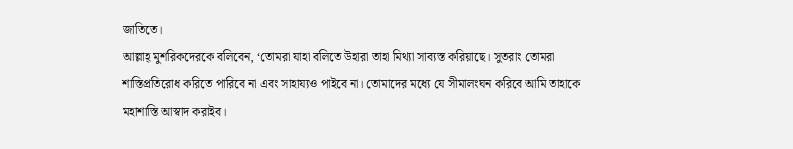জাতিতে।
আল্লাহ্ মুশরিকদেরকে বলিবেন, ‘তোমরা যাহা বলিতে উহারা তাহা মিথ্যা সাব্যস্ত করিয়াছে। সুতরাং তোমরা শাস্তিপ্রতিরোধ করিতে পারিবে না এবং সাহায্যও পাইবে না। তোমাদের মধ্যে যে সীমালংঘন করিবে আমি তাহাকে মহাশাস্তি আস্বাদ করাইব।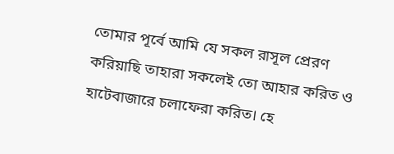তোমার পূর্বে আমি যে সকল রাসূল প্রেরণ করিয়াছি তাহারা সকলেই তো আহার করিত ও হাটেবাজারে চলাফেরা করিত। হে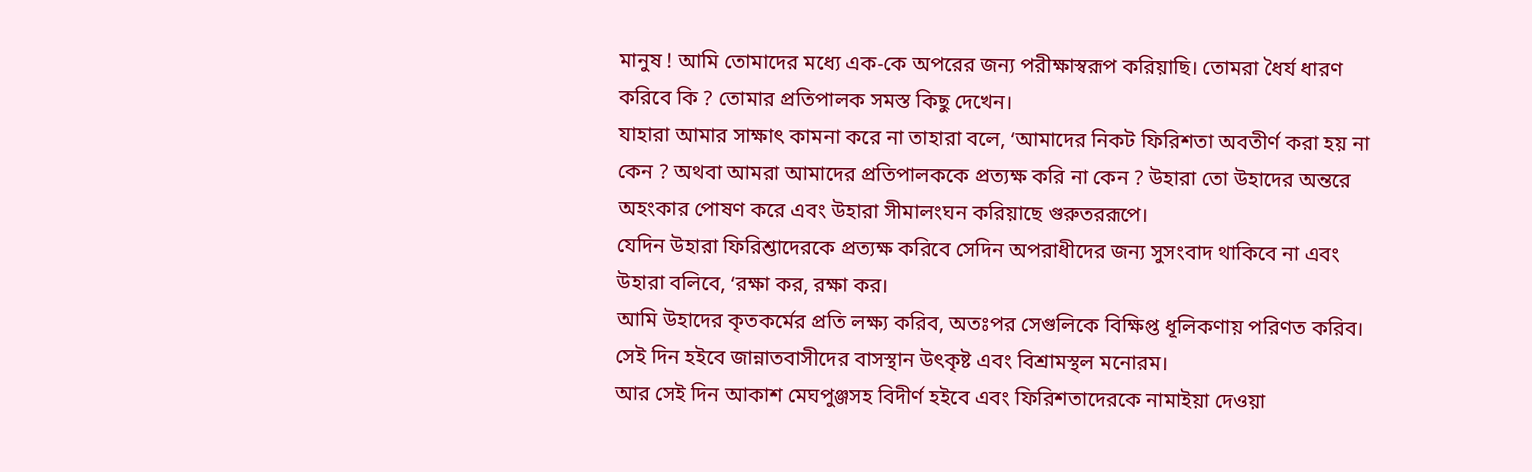মানুষ ! আমি তোমাদের মধ্যে এক-কে অপরের জন্য পরীক্ষাস্বরূপ করিয়াছি। তোমরা ধৈর্য ধারণ করিবে কি ? তোমার প্রতিপালক সমস্ত কিছু দেখেন।
যাহারা আমার সাক্ষাৎ কামনা করে না তাহারা বলে, ‘আমাদের নিকট ফিরিশতা অবতীর্ণ করা হয় না কেন ? অথবা আমরা আমাদের প্রতিপালককে প্রত্যক্ষ করি না কেন ? উহারা তো উহাদের অন্তরে অহংকার পোষণ করে এবং উহারা সীমালংঘন করিয়াছে গুরুতররূপে।
যেদিন উহারা ফিরিশ্তাদেরকে প্রত্যক্ষ করিবে সেদিন অপরাধীদের জন্য সুসংবাদ থাকিবে না এবং উহারা বলিবে, ‘রক্ষা কর, রক্ষা কর।
আমি উহাদের কৃতকর্মের প্রতি লক্ষ্য করিব, অতঃপর সেগুলিকে বিক্ষিপ্ত ধূলিকণায় পরিণত করিব।
সেই দিন হইবে জান্নাতবাসীদের বাসস্থান উৎকৃষ্ট এবং বিশ্রামস্থল মনোরম।
আর সেই দিন আকাশ মেঘপুঞ্জসহ বিদীর্ণ হইবে এবং ফিরিশতাদেরকে নামাইয়া দেওয়া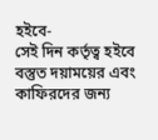হইবে-
সেই দিন কর্তৃত্ব হইবে বস্তুত দয়াময়ের এবং কাফিরদের জন্য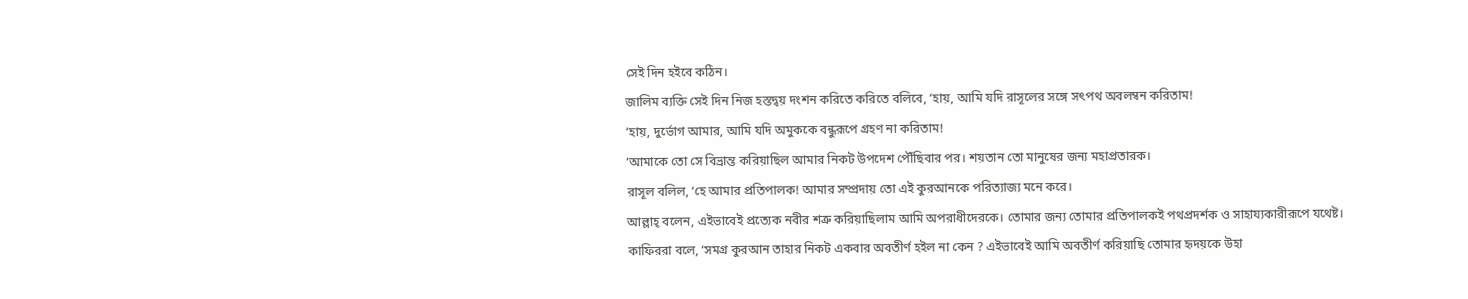সেই দিন হইবে কঠিন।
জালিম ব্যক্তি সেই দিন নিজ হস্তদ্বয় দংশন করিতে করিতে বলিবে, ‘হায়, আমি যদি রাসূলের সঙ্গে সৎপথ অবলম্বন করিতাম!
‘হায়, দুর্ভোগ আমার, আমি যদি অমুককে বন্ধুরূপে গ্রহণ না করিতাম!
‘আমাকে তো সে বিভ্রান্ত করিয়াছিল আমার নিকট উপদেশ পৌঁছিবার পর। শয়তান তো মানুষের জন্য মহাপ্রতারক।
রাসূল বলিল, ‘হে আমার প্রতিপালক! আমার সম্প্রদায় তো এই কুরআনকে পরিত্যাজ্য মনে করে।
আল্লাহ্ বলেন, এইভাবেই প্রত্যেক নবীর শত্রু করিয়াছিলাম আমি অপরাধীদেরকে। তোমার জন্য তোমার প্রতিপালকই পথপ্রদর্শক ও সাহায্যকারীরূপে যথেষ্ট।
কাফিররা বলে, ‘সমগ্র কুরআন তাহার নিকট একবার অবতীর্ণ হইল না কেন ? এইভাবেই আমি অবতীর্ণ করিয়াছি তোমার হৃদয়কে উহা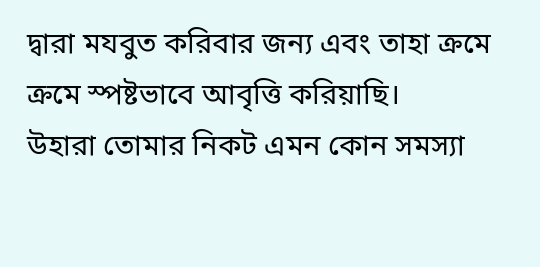দ্বারা মযবুত করিবার জন্য এবং তাহা ক্রমে ক্রমে স্পষ্টভাবে আবৃত্তি করিয়াছি।
উহারা তোমার নিকট এমন কোন সমস্যা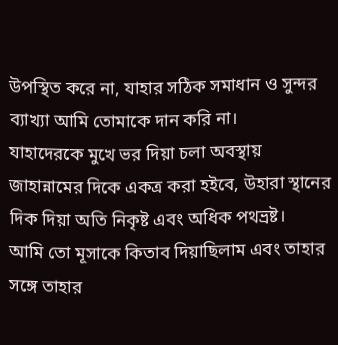উপস্থিত করে না, যাহার সঠিক সমাধান ও সুন্দর ব্যাখ্যা আমি তোমাকে দান করি না।
যাহাদেরকে মুখে ভর দিয়া চলা অবস্থায় জাহান্নামের দিকে একত্র করা হইবে, উহারা স্থানের দিক দিয়া অতি নিকৃষ্ট এবং অধিক পথভ্রষ্ট।
আমি তো মূসাকে কিতাব দিয়াছিলাম এবং তাহার সঙ্গে তাহার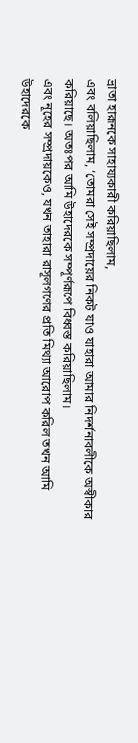ভ্রাতা হারূনকে সাহায্যকারী করিয়াছিলাম,
এবং বলিয়াছিলাম, ‘তোমরা সেই সম্প্রদায়ের নিকট যাও যাহারা আমার নিদর্শনাবলীকে অস্বীকার করিয়াছে। অতঃপর আমি উহাদেরকে সম্পূর্ণরূপে বিধ্বস্ত করিয়াছিলাম।
এবং নূহের সম্প্রদায়কেও, যখন তাহারা রাসূলগণের প্রতি মিথ্যা আরোপ করিল তখন আমি উহাদেরকে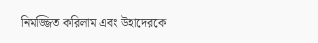নিমজ্জিত করিলাম এবং উহাদেরকে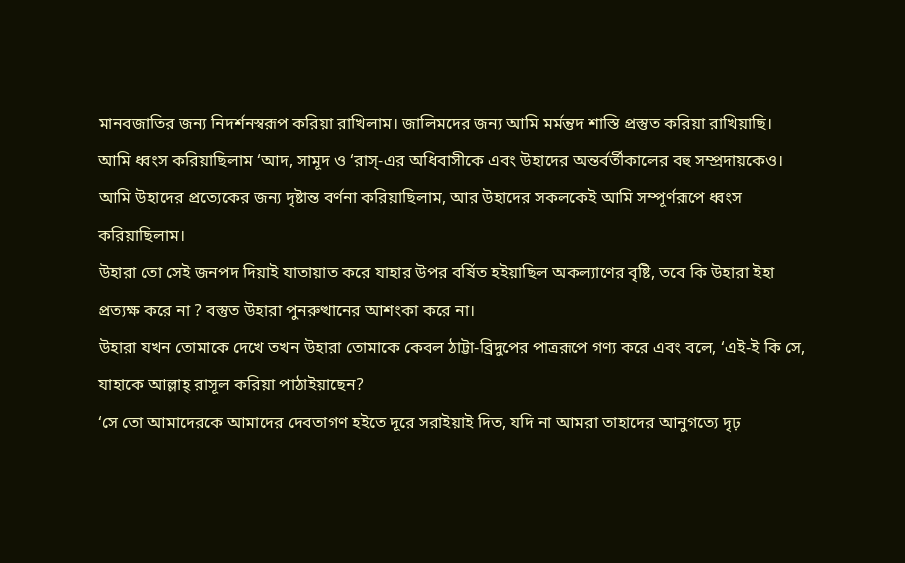মানবজাতির জন্য নিদর্শনস্বরূপ করিয়া রাখিলাম। জালিমদের জন্য আমি মর্মন্তুদ শাস্তি প্রস্তুত করিয়া রাখিয়াছি।
আমি ধ্বংস করিয়াছিলাম ‘আদ, সামূদ ও ‘রাস্-এর অধিবাসীকে এবং উহাদের অন্তর্বর্তীকালের বহু সম্প্রদায়কেও।
আমি উহাদের প্রত্যেকের জন্য দৃষ্টান্ত বর্ণনা করিয়াছিলাম, আর উহাদের সকলকেই আমি সম্পূর্ণরূপে ধ্বংস করিয়াছিলাম।
উহারা তো সেই জনপদ দিয়াই যাতায়াত করে যাহার উপর বর্ষিত হইয়াছিল অকল্যাণের বৃষ্টি, তবে কি উহারা ইহা প্রত্যক্ষ করে না ? বস্তুত উহারা পুনরুত্থানের আশংকা করে না।
উহারা যখন তোমাকে দেখে তখন উহারা তোমাকে কেবল ঠাট্টা-ব্রিদুপের পাত্ররূপে গণ্য করে এবং বলে, ‘এই-ই কি সে, যাহাকে আল্লাহ্ রাসূল করিয়া পাঠাইয়াছেন?
‘সে তো আমাদেরকে আমাদের দেবতাগণ হইতে দূরে সরাইয়াই দিত, যদি না আমরা তাহাদের আনুগত্যে দৃঢ়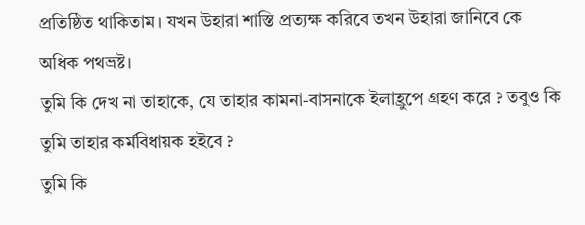প্রতিষ্ঠিত থাকিতাম। যখন উহারা শাস্তি প্রত্যক্ষ করিবে তখন উহারা জানিবে কে অধিক পথভ্রষ্ট।
তুমি কি দেখ না তাহাকে, যে তাহার কামনা-বাসনাকে ইলাহ্রুপে গ্রহণ করে ? তবুও কি তুমি তাহার কর্মবিধায়ক হইবে ?
তুমি কি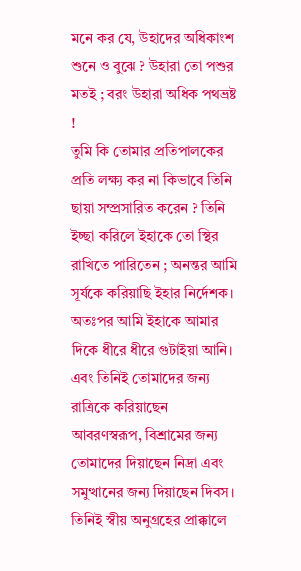মনে কর যে, উহাদের অধিকাংশ শুনে ও বুঝে ? উহারা তো পশুর মতই ; বরং উহারা অধিক পথভ্রষ্ট !
তুমি কি তোমার প্রতিপালকের প্রতি লক্ষ্য কর না কিভাবে তিনি ছায়া সম্প্রসারিত করেন ? তিনি ইচ্ছা করিলে ইহাকে তো স্থির রাখিতে পারিতেন ; অনন্তর আমি সূর্যকে করিয়াছি ইহার নির্দেশক।
অতঃপর আমি ইহাকে আমার দিকে ধীরে ধীরে গুটাইয়া আনি।
এবং তিনিই তোমাদের জন্য রাত্রিকে করিয়াছেন আবরণস্বরূপ, বিশ্রামের জন্য তোমাদের দিয়াছেন নিদ্রা এবং সমুত্থানের জন্য দিয়াছেন দিবস।
তিনিই স্বীয় অনুগ্রহের প্রাক্কালে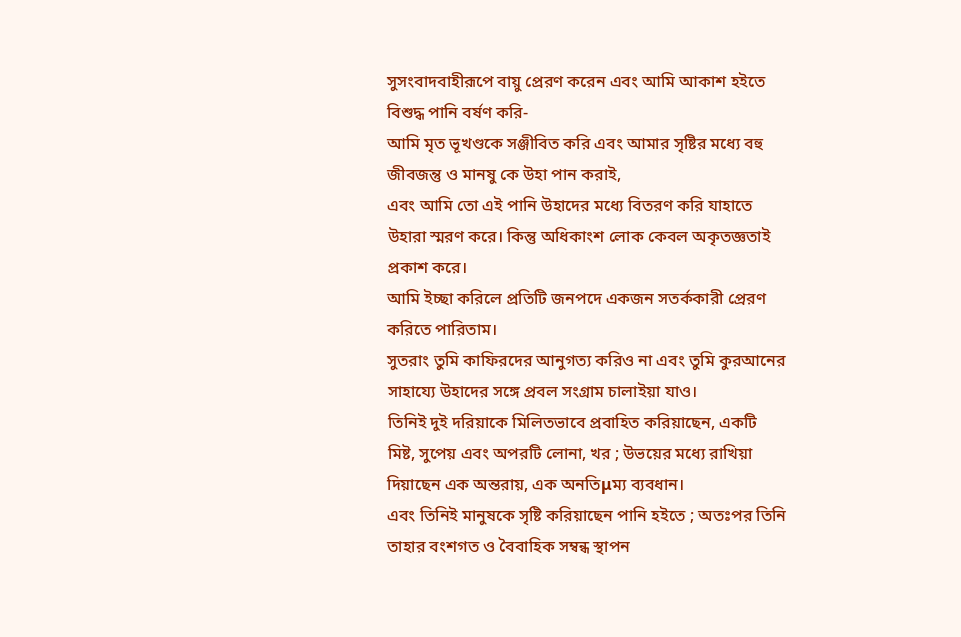সুসংবাদবাহীরূপে বায়ু প্রেরণ করেন এবং আমি আকাশ হইতে বিশুদ্ধ পানি বর্ষণ করি-
আমি মৃত ভূখণ্ডকে সঞ্জীবিত করি এবং আমার সৃষ্টির মধ্যে বহু জীবজন্তু ও মানষু কে উহা পান করাই,
এবং আমি তো এই পানি উহাদের মধ্যে বিতরণ করি যাহাতে উহারা স্মরণ করে। কিন্তু অধিকাংশ লোক কেবল অকৃতজ্ঞতাই প্রকাশ করে।
আমি ইচ্ছা করিলে প্রতিটি জনপদে একজন সতর্ককারী প্রেরণ করিতে পারিতাম।
সুতরাং তুমি কাফিরদের আনুগত্য করিও না এবং তুমি কুরআনের সাহায্যে উহাদের সঙ্গে প্রবল সংগ্রাম চালাইয়া যাও।
তিনিই দুই দরিয়াকে মিলিতভাবে প্রবাহিত করিয়াছেন, একটি মিষ্ট, সুপেয় এবং অপরটি লোনা, খর ; উভয়ের মধ্যে রাখিয়া দিয়াছেন এক অন্তরায়, এক অনতিμম্য ব্যবধান।
এবং তিনিই মানুষকে সৃষ্টি করিয়াছেন পানি হইতে ; অতঃপর তিনি তাহার বংশগত ও বৈবাহিক সম্বন্ধ স্থাপন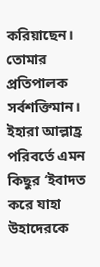করিয়াছেন। তোমার প্রতিপালক সর্বশক্তিমান।
ইহারা আল্লাহ্র পরিবর্তে এমন কিছুর ‘ইবাদত করে যাহা উহাদেরকে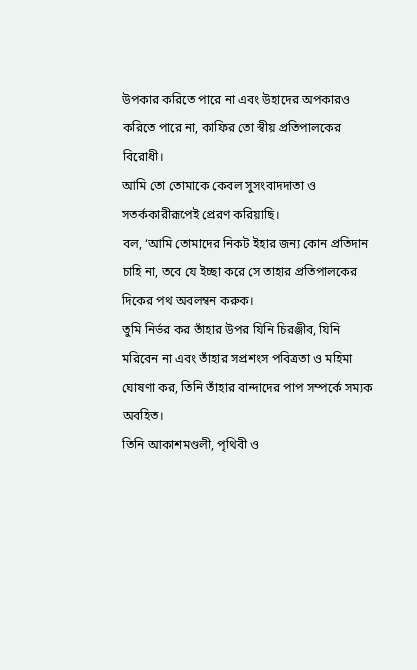উপকার করিতে পারে না এবং উহাদের অপকারও করিতে পারে না, কাফির তো স্বীয় প্রতিপালকের বিরোধী।
আমি তো তোমাকে কেবল সুসংবাদদাতা ও সতর্ককারীরূপেই প্রেরণ করিয়াছি।
বল, ‘আমি তোমাদের নিকট ইহার জন্য কোন প্রতিদান চাহি না, তবে যে ইচ্ছা করে সে তাহার প্রতিপালকের দিকের পথ অবলম্বন করুক।
তুমি নির্ভর কর তাঁহার উপর যিনি চিরঞ্জীব, যিনি মরিবেন না এবং তাঁহার সপ্রশংস পবিত্রতা ও মহিমা ঘোষণা কর, তিনি তাঁহার বান্দাদের পাপ সম্পর্কে সম্যক অবহিত।
তিনি আকাশমণ্ডলী, পৃথিবী ও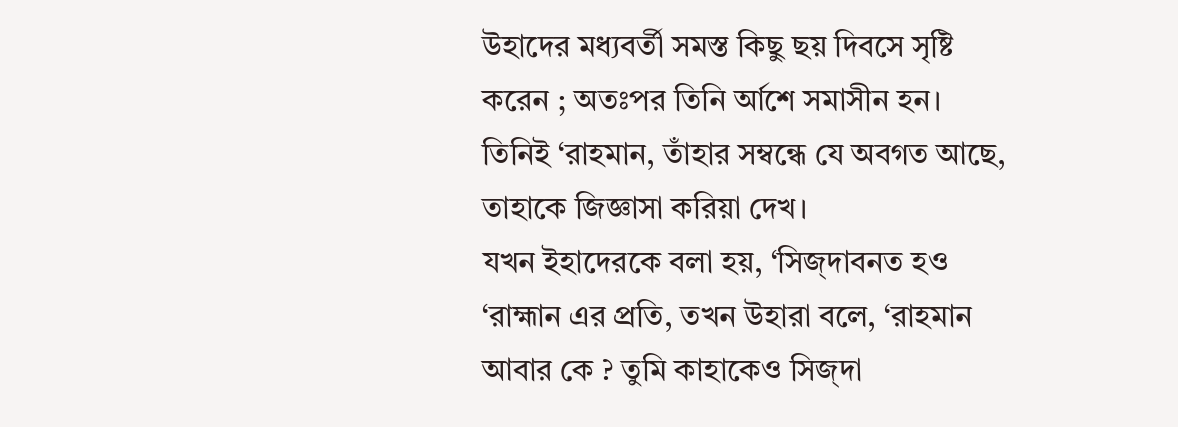উহাদের মধ্যবর্তী সমস্ত কিছু ছয় দিবসে সৃষ্টি করেন ; অতঃপর তিনি র্আশে সমাসীন হন। তিনিই ‘রাহমান, তাঁহার সম্বন্ধে যে অবগত আছে, তাহাকে জিজ্ঞাসা করিয়া দেখ।
যখন ইহাদেরকে বলা হয়, ‘সিজ্দাবনত হও ‘রাহ্মান এর প্রতি, তখন উহারা বলে, ‘রাহমান আবার কে ? তুমি কাহাকেও সিজ্দা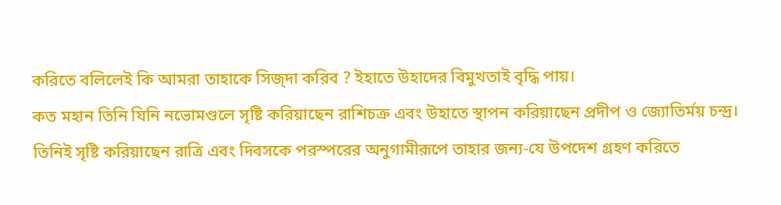করিতে বলিলেই কি আমরা তাহাকে সিজ্দা করিব ? ইহাতে উহাদের বিমুখতাই বৃদ্ধি পায়।
কত মহান তিনি যিনি নভোমণ্ডলে সৃষ্টি করিয়াছেন রাশিচক্র এবং উহাতে স্থাপন করিয়াছেন প্রদীপ ও জ্যোতির্ময় চন্দ্র।
তিনিই সৃষ্টি করিয়াছেন রাত্রি এবং দিবসকে পরস্পরের অনুগামীরূপে তাহার জন্য-যে উপদেশ গ্রহণ করিতে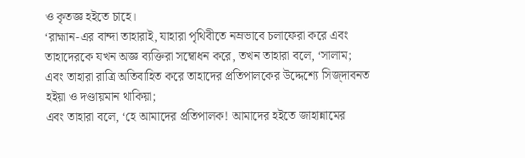ও কৃতজ্ঞ হইতে চাহে।
‘রাহ্মান-এর বান্দা তাহারাই, যাহারা পৃথিবীতে নম্রভাবে চলাফেরা করে এবং তাহাদেরকে যখন অজ্ঞ ব্যক্তিরা সম্বোধন করে, তখন তাহারা বলে, ‘সালাম;
এবং তাহারা রাত্রি অতিবাহিত করে তাহাদের প্রতিপালকের উদ্দেশ্যে সিজ্দাবনত হইয়া ও দণ্ডায়মান থাকিয়া;
এবং তাহারা বলে, ‘হে আমাদের প্রতিপালক! আমাদের হইতে জাহান্নামের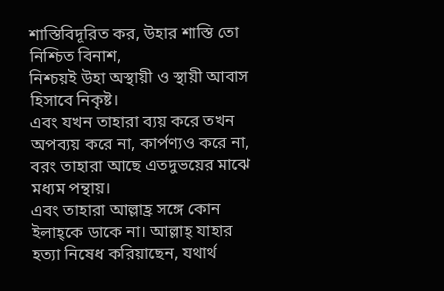শাস্তিবিদূরিত কর, উহার শাস্তি তো নিশ্চিত বিনাশ,
নিশ্চয়ই উহা অস্থায়ী ও স্থায়ী আবাস হিসাবে নিকৃষ্ট।
এবং যখন তাহারা ব্যয় করে তখন অপব্যয় করে না, কার্পণ্যও করে না, বরং তাহারা আছে এতদুভয়ের মাঝে মধ্যম পন্থায়।
এবং তাহারা আল্লাহ্র সঙ্গে কোন ইলাহ্কে ডাকে না। আল্লাহ্ যাহার হত্যা নিষেধ করিয়াছেন, যথার্থ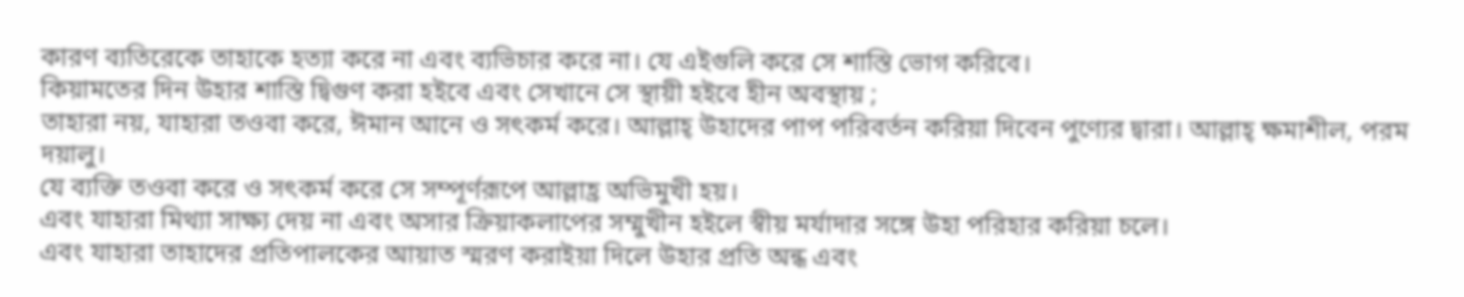কারণ ব্যতিরেকে তাহাকে হত্যা করে না এবং ব্যভিচার করে না। যে এইগুলি করে সে শাস্তি ভোগ করিবে।
কিয়ামতের দিন উহার শাস্তি দ্বিগুণ করা হইবে এবং সেখানে সে স্থায়ী হইবে হীন অবস্থায় ;
তাহারা নয়, যাহারা তওবা করে, ঈমান আনে ও সৎকর্ম করে। আল্লাহ্ উহাদের পাপ পরিবর্তন করিয়া দিবেন পুণ্যের দ্বারা। আল্লাহ্ ক্ষমাশীল, পরম দয়ালু।
যে ব্যক্তি তওবা করে ও সৎকর্ম করে সে সম্পূর্ণরূপে আল্লাহ্র অভিমুখী হয়।
এবং যাহারা মিথ্যা সাক্ষ্য দেয় না এবং অসার ক্রিয়াকলাপের সম্মুখীন হইলে স্বীয় মর্যাদার সঙ্গে উহা পরিহার করিয়া চলে।
এবং যাহারা তাহাদের প্রতিপালকের আয়াত স্মরণ করাইয়া দিলে উহার প্রতি অন্ধ এবং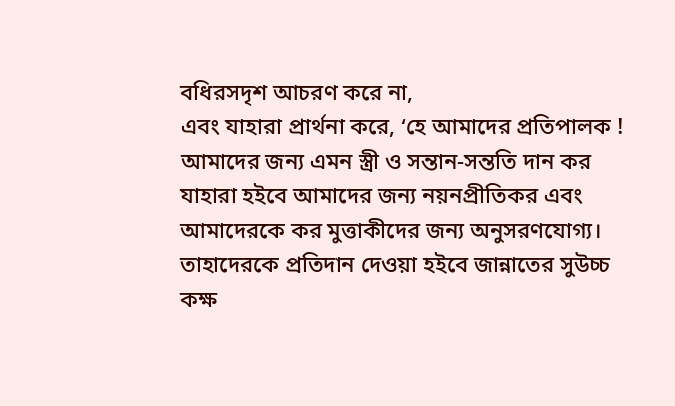বধিরসদৃশ আচরণ করে না,
এবং যাহারা প্রার্থনা করে, ‘হে আমাদের প্রতিপালক ! আমাদের জন্য এমন স্ত্রী ও সন্তান-সন্ততি দান কর যাহারা হইবে আমাদের জন্য নয়নপ্রীতিকর এবং আমাদেরকে কর মুত্তাকীদের জন্য অনুসরণযোগ্য।
তাহাদেরকে প্রতিদান দেওয়া হইবে জান্নাতের সুউচ্চ কক্ষ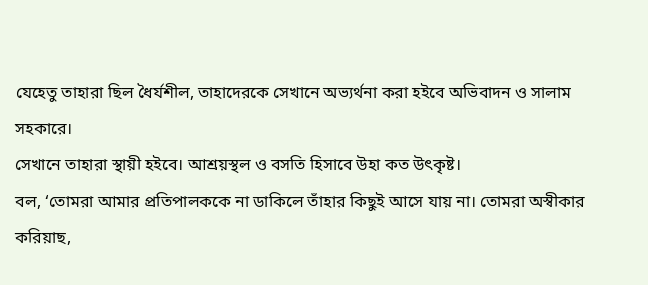যেহেতু তাহারা ছিল ধৈর্যশীল, তাহাদেরকে সেখানে অভ্যর্থনা করা হইবে অভিবাদন ও সালাম সহকারে।
সেখানে তাহারা স্থায়ী হইবে। আশ্রয়স্থল ও বসতি হিসাবে উহা কত উৎকৃষ্ট।
বল, ‘তোমরা আমার প্রতিপালককে না ডাকিলে তাঁহার কিছুই আসে যায় না। তোমরা অস্বীকার করিয়াছ,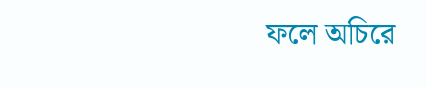ফলে অচিরে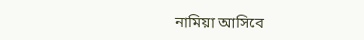নামিয়া আসিবে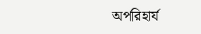অপরিহার্য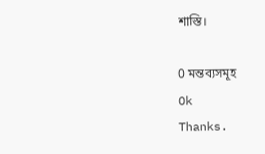শাস্তি।

0 মন্তব্যসমূহ
Ok
Thanks.